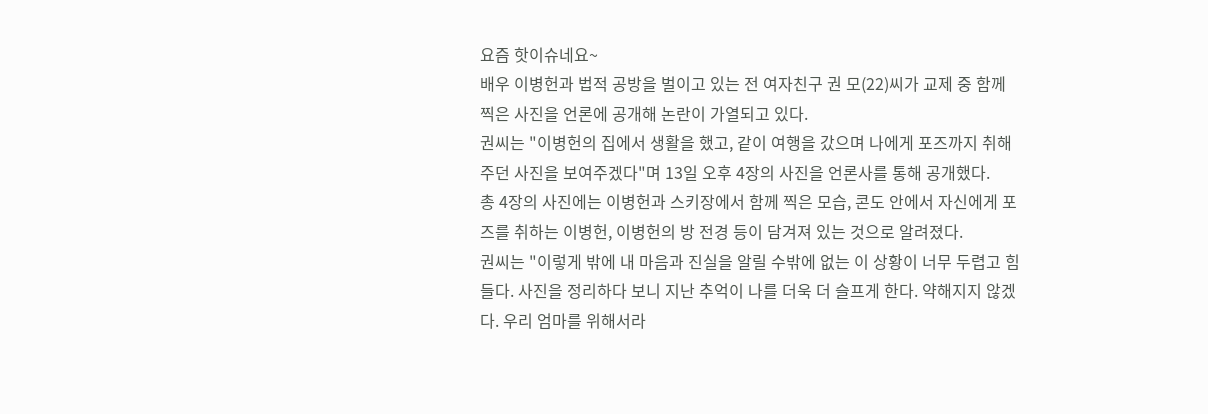요즘 핫이슈네요~
배우 이병헌과 법적 공방을 벌이고 있는 전 여자친구 권 모(22)씨가 교제 중 함께 찍은 사진을 언론에 공개해 논란이 가열되고 있다.
권씨는 "이병헌의 집에서 생활을 했고, 같이 여행을 갔으며 나에게 포즈까지 취해주던 사진을 보여주겠다"며 13일 오후 4장의 사진을 언론사를 통해 공개했다.
총 4장의 사진에는 이병헌과 스키장에서 함께 찍은 모습, 콘도 안에서 자신에게 포즈를 취하는 이병헌, 이병헌의 방 전경 등이 담겨져 있는 것으로 알려졌다.
권씨는 "이렇게 밖에 내 마음과 진실을 알릴 수밖에 없는 이 상황이 너무 두렵고 힘들다. 사진을 정리하다 보니 지난 추억이 나를 더욱 더 슬프게 한다. 약해지지 않겠다. 우리 엄마를 위해서라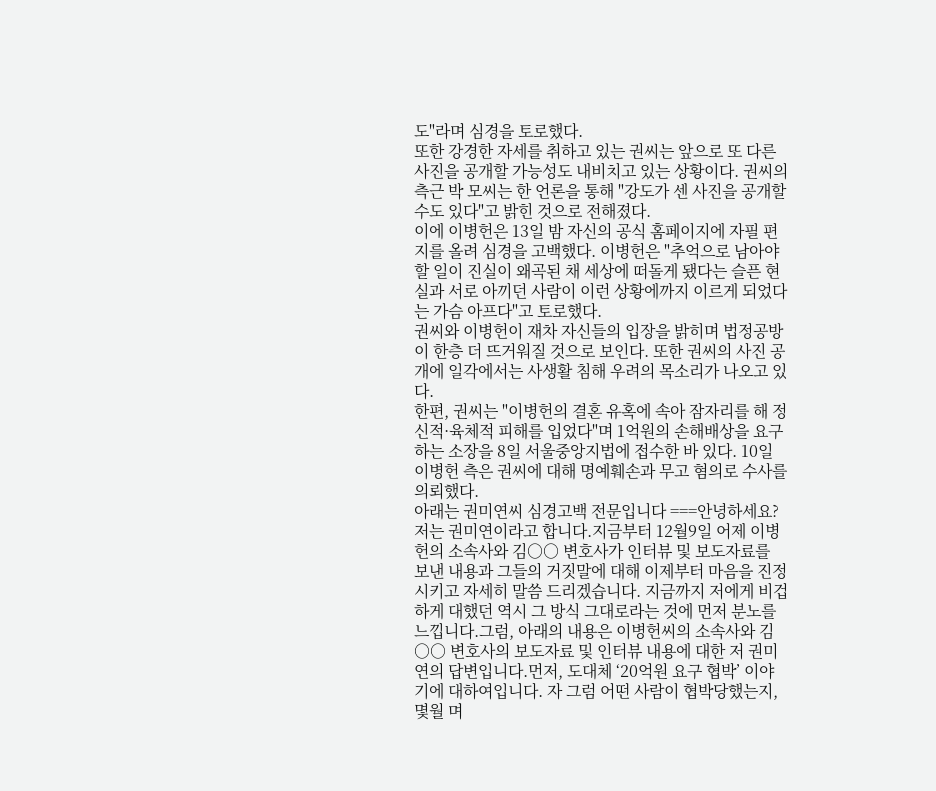도"라며 심경을 토로했다.
또한 강경한 자세를 취하고 있는 권씨는 앞으로 또 다른 사진을 공개할 가능성도 내비치고 있는 상황이다. 권씨의 측근 박 모씨는 한 언론을 통해 "강도가 센 사진을 공개할 수도 있다"고 밝힌 것으로 전해졌다.
이에 이병헌은 13일 밤 자신의 공식 홈페이지에 자필 편지를 올려 심경을 고백했다. 이병헌은 "추억으로 남아야 할 일이 진실이 왜곡된 채 세상에 떠돌게 됐다는 슬픈 현실과 서로 아끼던 사람이 이런 상황에까지 이르게 되었다는 가슴 아프다"고 토로했다.
권씨와 이병헌이 재차 자신들의 입장을 밝히며 법정공방이 한층 더 뜨거워질 것으로 보인다. 또한 권씨의 사진 공개에 일각에서는 사생활 침해 우려의 목소리가 나오고 있다.
한편, 권씨는 "이병헌의 결혼 유혹에 속아 잠자리를 해 정신적·육체적 피해를 입었다"며 1억원의 손해배상을 요구하는 소장을 8일 서울중앙지법에 접수한 바 있다. 10일 이병헌 측은 권씨에 대해 명예훼손과 무고 혐의로 수사를 의뢰했다.
아래는 권미연씨 심경고백 전문입니다 ===안녕하세요? 저는 권미연이라고 합니다.지금부터 12월9일 어제 이병헌의 소속사와 김○○ 변호사가 인터뷰 및 보도자료를 보낸 내용과 그들의 거짓말에 대해 이제부터 마음을 진정시키고 자세히 말씀 드리겠습니다. 지금까지 저에게 비겁하게 대했던 역시 그 방식 그대로라는 것에 먼저 분노를 느낍니다.그럼, 아래의 내용은 이병헌씨의 소속사와 김○○ 변호사의 보도자료 및 인터뷰 내용에 대한 저 권미연의 답변입니다.먼저, 도대체 ‘20억원 요구 협박’ 이야기에 대하여입니다. 자 그럼 어떤 사람이 협박당했는지, 몇월 며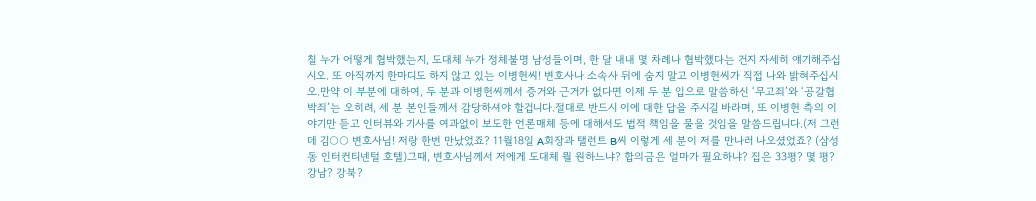칠 누가 어떻게 협박했는지, 도대체 누가 정체불명 남성들이며, 한 달 내내 몇 차례나 협박했다는 건지 자세히 얘기해주십시오. 또 아직까지 한마디도 하지 않고 있는 이병헌씨! 변호사나 소속사 뒤에 숨지 말고 이병헌씨가 직접 나와 밝혀주십시오.만약 이 부분에 대하여, 두 분과 이병헌씨께서 증거와 근거가 없다면 이제 두 분 입으로 말씀하신 ‘무고죄’와 ‘공갈협박죄’는 오히려, 세 분 본인들께서 감당하셔야 할겁니다.절대로 반드시 이에 대한 답을 주시길 바라며, 또 이병헌 측의 이야기만 듣고 인터뷰와 기사를 여과없이 보도한 언론매체 등에 대해서도 법적 책임을 물을 것임을 말씀드립니다.(저 그런데 김○○ 변호사님! 저랑 한번 만났었죠? 11월18일 A회장과 탤런트 B씨 이렇게 세 분이 저를 만나러 나오셨었죠? (삼성동 인터컨티넨털 호텔)그때, 변호사님께서 저에게 도대체 뭘 원하느냐? 합의금은 얼마가 필요하냐? 집은 33평? 몇 평? 강남? 강북?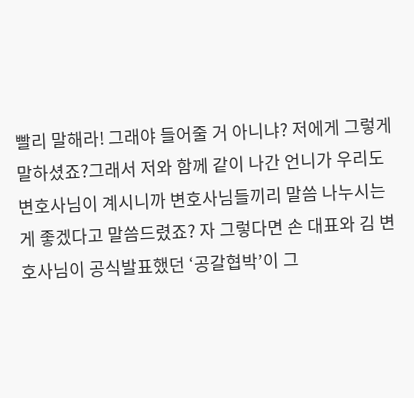빨리 말해라! 그래야 들어줄 거 아니냐? 저에게 그렇게 말하셨죠?그래서 저와 함께 같이 나간 언니가 우리도 변호사님이 계시니까 변호사님들끼리 말씀 나누시는 게 좋겠다고 말씀드렸죠? 자 그렇다면 손 대표와 김 변호사님이 공식발표했던 ‘공갈협박’이 그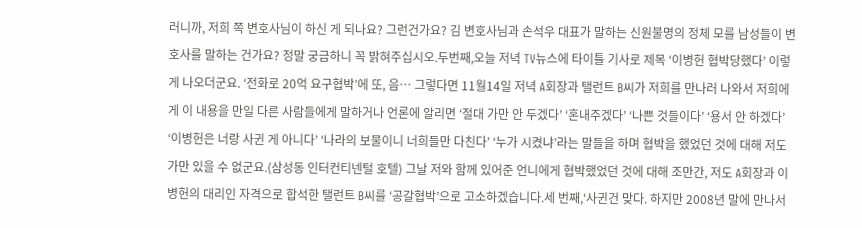러니까, 저희 쪽 변호사님이 하신 게 되나요? 그런건가요? 김 변호사님과 손석우 대표가 말하는 신원불명의 정체 모를 남성들이 변호사를 말하는 건가요? 정말 궁금하니 꼭 밝혀주십시오.두번째,오늘 저녁 TV뉴스에 타이틀 기사로 제목 ‘이병헌 협박당했다’ 이렇게 나오더군요. ‘전화로 20억 요구협박’에 또, 음… 그렇다면 11월14일 저녁 A회장과 탤런트 B씨가 저희를 만나러 나와서 저희에게 이 내용을 만일 다른 사람들에게 말하거나 언론에 알리면 ‘절대 가만 안 두겠다’ ‘혼내주겠다’ ‘나쁜 것들이다’ ‘용서 안 하겠다’ ‘이병헌은 너랑 사귄 게 아니다’ ‘나라의 보물이니 너희들만 다친다’ ‘누가 시켰냐’라는 말들을 하며 협박을 했었던 것에 대해 저도 가만 있을 수 없군요.(삼성동 인터컨티넨털 호텔) 그날 저와 함께 있어준 언니에게 협박했었던 것에 대해 조만간, 저도 A회장과 이병헌의 대리인 자격으로 합석한 탤런트 B씨를 ‘공갈협박’으로 고소하겠습니다.세 번째,‘사귄건 맞다. 하지만 2008년 말에 만나서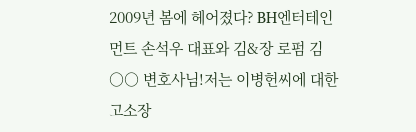2009년 봄에 헤어졌다? BH엔터테인먼트 손석우 대표와 김&장 로펌 김○○ 변호사님!저는 이병헌씨에 대한 고소장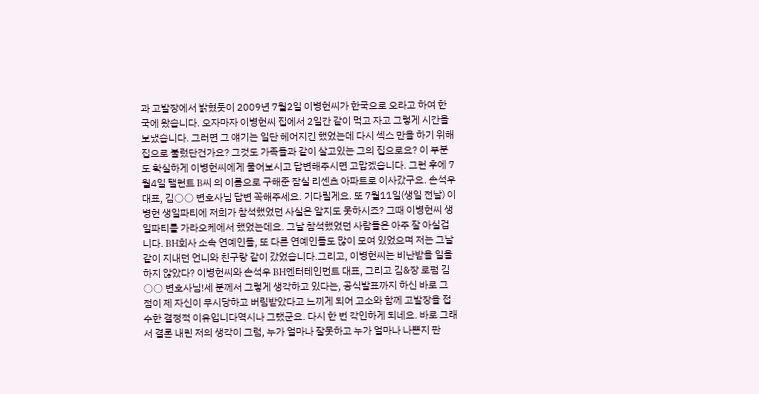과 고발장에서 밝혔듯이 2009년 7월2일 이병헌씨가 한국으로 오라고 하여 한국에 왔습니다. 오자마자 이병헌씨 집에서 2일간 같이 먹고 자고 그렇게 시간을 보냈습니다. 그러면 그 얘기는 일단 헤어지긴 했었는데 다시 섹스 만을 하기 위해 집으로 불렀단건가요? 그것도 가족들과 같이 살고있는 그의 집으로요? 이 부분도 확실하게 이병헌씨에게 물어보시고 답변해주시면 고맙겠습니다. 그런 후에 7월4일 탤런트 B씨 의 이름으로 구해준 잠실 리센츠 아파트로 이사갔구요. 손석우 대표, 김○○ 변호사님 답변 꼭해주세요. 기다릴게요. 또 7월11일(생일 전날) 이병헌 생일파티에 저희가 참석했었던 사실은 알지도 못하시죠? 그때 이병헌씨 생일파티를 가라오케에서 했었는데요. 그날 참석했었던 사람들은 아주 잘 아실겁니다. BH회사 소속 연예인들, 또 다른 연예인들도 많이 모여 있었으며 저는 그날 같이 지내던 언니와 친구랑 같이 갔었습니다.그리고, 이병헌씨는 비난받을 일을 하지 않았다? 이병헌씨와 손석우 BH엔터테인먼트 대표, 그리고 김&장 로펌 김○○ 변호사님!세 분께서 그렇게 생각하고 있다는, 공식발표까지 하신 바로 그 점이 제 자신이 무시당하고 버림받았다고 느끼게 되어 고소와 함께 고발장을 접수한 결정적 이유입니다역시나 그랬군요. 다시 한 번 각인하게 되네요. 바로 그래서 결론 내린 저의 생각이 그럼, 누가 얼마나 잘못하고 누가 얼마나 나쁜지 판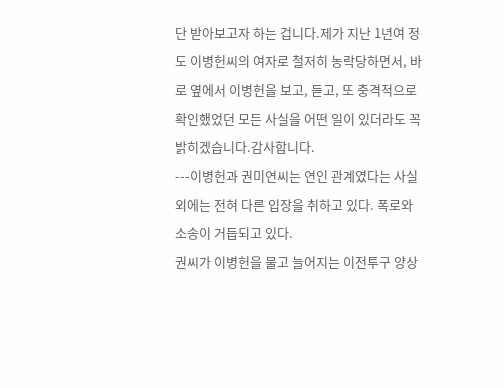단 받아보고자 하는 겁니다.제가 지난 1년여 정도 이병헌씨의 여자로 철저히 농락당하면서, 바로 옆에서 이병헌을 보고, 듣고, 또 충격적으로 확인했었던 모든 사실을 어떤 일이 있더라도 꼭 밝히겠습니다.감사합니다.
---이병헌과 권미연씨는 연인 관계였다는 사실 외에는 전혀 다른 입장을 취하고 있다. 폭로와 소송이 거듭되고 있다.
권씨가 이병헌을 물고 늘어지는 이전투구 양상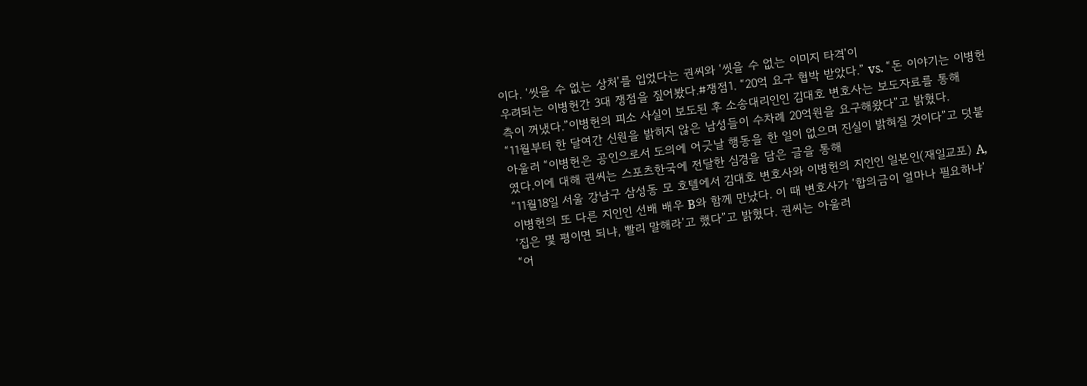이다. ‘씻을 수 없는 상처’를 입었다는 권씨와 ‘씻을 수 없는 이미지 타격’이
우려되는 이병헌간 3대 쟁점을 짚어봤다.#쟁점1. “20억 요구 협박 받았다.” vs. “돈 이야기는 이병헌 측이 꺼냈다.”이병헌의 피소 사실이 보도된 후 소송대리인인 김대호 변호사는 보도자료를 통해
“11월부터 한 달여간 신원을 밝히지 않은 남성들이 수차례 20억원을 요구해왔다”고 밝혔다.
아울러 “이병헌은 공인으로서 도의에 어긋날 행동을 한 일이 없으며 진실이 밝혀질 것이다”고 덧붙였다.이에 대해 권씨는 스포츠한국에 전달한 심경을 담은 글을 통해
“11월18일 서울 강남구 삼성동 모 호텔에서 김대호 변호사와 이병헌의 지인인 일본인(재일교포) A,
이병헌의 또 다른 지인인 선배 배우 B와 함께 만났다. 이 때 변호사가 ‘합의금이 얼마나 필요하냐’
‘집은 몇 평이면 되냐, 빨리 말해라’고 했다”고 밝혔다. 권씨는 아울러
“어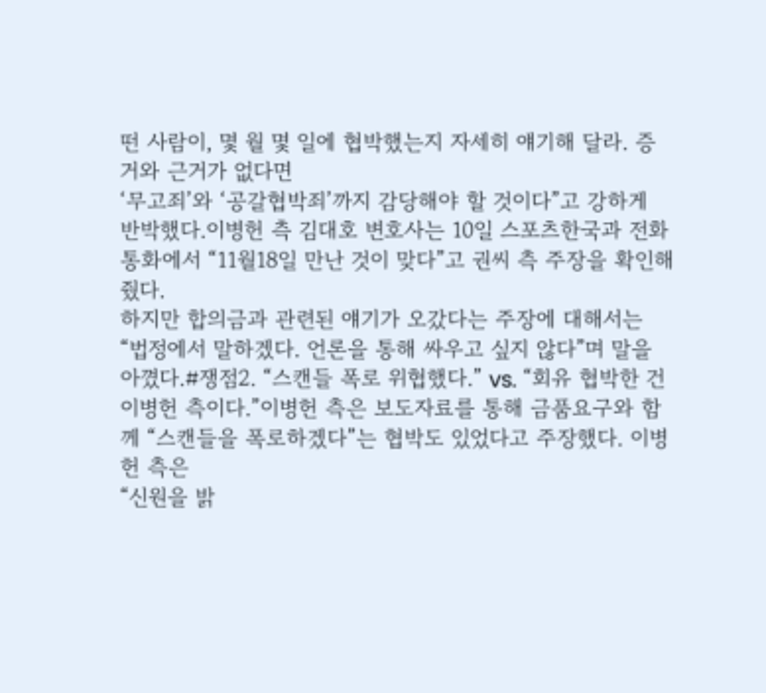떤 사람이, 몇 월 몇 일에 협박했는지 자세히 얘기해 달라. 증거와 근거가 없다면
‘무고죄’와 ‘공갈협박죄’까지 감당해야 할 것이다”고 강하게 반박했다.이병헌 측 김대호 변호사는 10일 스포츠한국과 전화 통화에서 “11월18일 만난 것이 맞다”고 권씨 측 주장을 확인해줬다.
하지만 합의금과 관련된 얘기가 오갔다는 주장에 대해서는 “법정에서 말하겠다. 언론을 통해 싸우고 싶지 않다”며 말을 아꼈다.#쟁점2. “스캔들 폭로 위협했다.” vs. “회유 협박한 건 이병헌 측이다.”이병헌 측은 보도자료를 통해 금품요구와 함께 “스캔들을 폭로하겠다”는 협박도 있었다고 주장했다. 이병헌 측은
“신원을 밝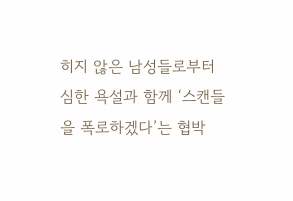히지 않은 남성들로부터 심한 욕설과 함께 ‘스캔들을 폭로하겠다’는 협박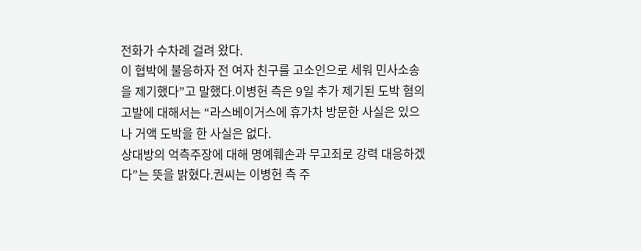전화가 수차례 걸려 왔다.
이 협박에 불응하자 전 여자 친구를 고소인으로 세워 민사소송을 제기했다”고 말했다.이병헌 측은 9일 추가 제기된 도박 혐의 고발에 대해서는 “라스베이거스에 휴가차 방문한 사실은 있으나 거액 도박을 한 사실은 없다.
상대방의 억측주장에 대해 명예훼손과 무고죄로 강력 대응하겠다”는 뜻을 밝혔다.권씨는 이병헌 측 주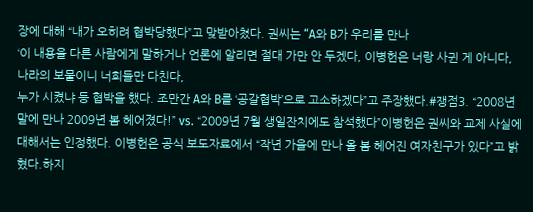장에 대해 “내가 오히려 협박당했다”고 맞받아쳤다. 권씨는 “A와 B가 우리를 만나
‘이 내용을 다른 사람에게 말하거나 언론에 알리면 절대 가만 안 두겠다, 이병헌은 너랑 사귄 게 아니다, 나라의 보물이니 너희들만 다친다,
누가 시켰냐 등 협박을 했다. 조만간 A와 B를 ‘공갈협박’으로 고소하겠다”고 주장했다.#쟁점3. “2008년 말에 만나 2009년 봄 헤어졌다!” vs. “2009년 7월 생일잔치에도 참석했다”이병헌은 권씨와 교제 사실에 대해서는 인정했다. 이병헌은 공식 보도자료에서 “작년 가을에 만나 올 봄 헤어진 여자친구가 있다”고 밝혔다.하지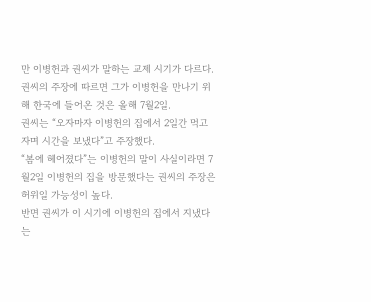만 이병헌과 권씨가 말하는 교제 시기가 다르다.권씨의 주장에 따르면 그가 이병헌을 만나기 위해 한국에 들어온 것은 올해 7월2일.
권씨는 “오자마자 이병헌의 집에서 2일간 먹고 자며 시간을 보냈다”고 주장했다.
“봄에 헤어졌다”는 이병헌의 말이 사실이라면 7월2일 이병헌의 집을 방문했다는 권씨의 주장은 허위일 가능성이 높다.
반면 권씨가 이 시기에 이병헌의 집에서 지냈다는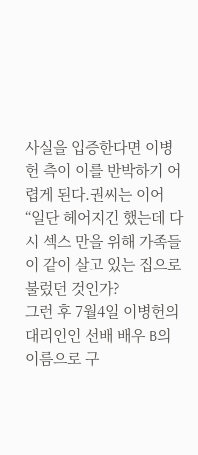사실을 입증한다면 이병헌 측이 이를 반박하기 어렵게 된다.권씨는 이어 “일단 헤어지긴 했는데 다시 섹스 만을 위해 가족들이 같이 살고 있는 집으로 불렀던 것인가?
그런 후 7월4일 이병헌의 대리인인 선배 배우 B의 이름으로 구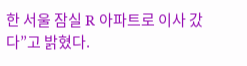한 서울 잠실 R 아파트로 이사 갔다”고 밝혔다.